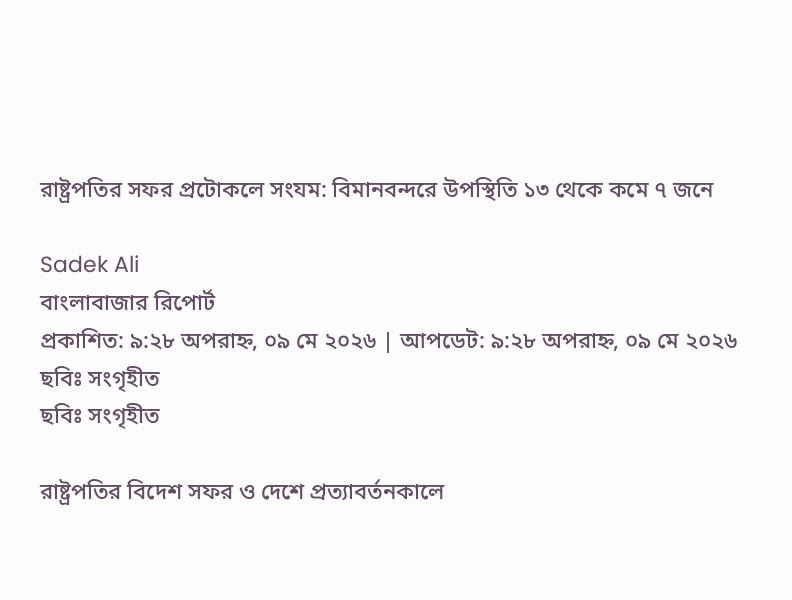রাষ্ট্রপতির সফর প্রটোকলে সংযম: বিমানবন্দরে উপস্থিতি ১৩ থেকে কমে ৭ জনে

Sadek Ali
বাংলাবাজার রিপোর্ট
প্রকাশিত: ৯:২৮ অপরাহ্ন, ০৯ মে ২০২৬ | আপডেট: ৯:২৮ অপরাহ্ন, ০৯ মে ২০২৬
ছবিঃ সংগৃহীত
ছবিঃ সংগৃহীত

রাষ্ট্রপতির বিদেশ সফর ও দেশে প্রত্যাবর্তনকালে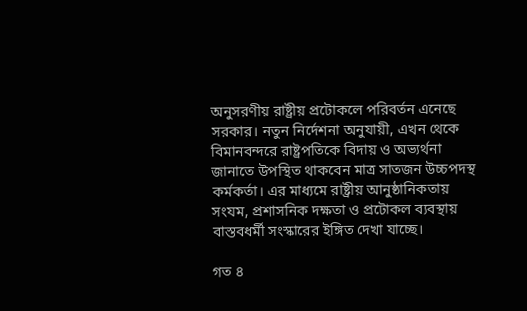অনুসরণীয় রাষ্ট্রীয় প্রটোকলে পরিবর্তন এনেছে সরকার। নতুন নির্দেশনা অনুযায়ী, এখন থেকে বিমানবন্দরে রাষ্ট্রপতিকে বিদায় ও অভ্যর্থনা জানাতে উপস্থিত থাকবেন মাত্র সাতজন উচ্চপদস্থ কর্মকর্তা। এর মাধ্যমে রাষ্ট্রীয় আনুষ্ঠানিকতায় সংযম, প্রশাসনিক দক্ষতা ও প্রটোকল ব্যবস্থায় বাস্তবধর্মী সংস্কারের ইঙ্গিত দেখা যাচ্ছে।

গত ৪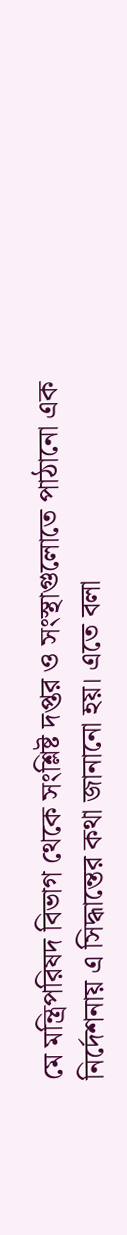মে মন্ত্রিপরিষদ বিভাগ থেকে সংশ্লিষ্ট দপ্তর ও সংস্থাগুলোতে পাঠানো এক নির্দেশনায় এ সিদ্ধান্তের কথা জানানো হয়। এতে বলা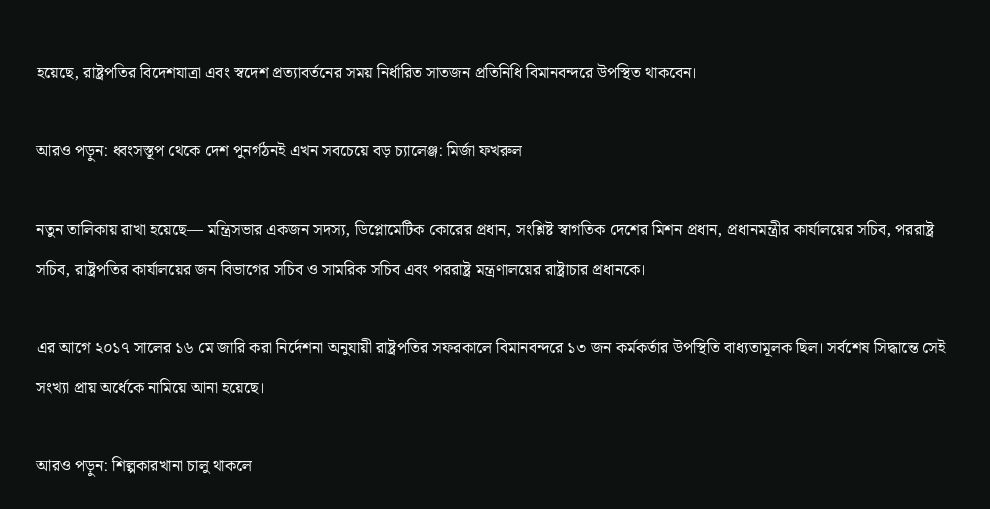হয়েছে, রাষ্ট্রপতির বিদেশযাত্রা এবং স্বদেশ প্রত্যাবর্তনের সময় নির্ধারিত সাতজন প্রতিনিধি বিমানবন্দরে উপস্থিত থাকবেন।

আরও পড়ুন: ধ্বংসস্তূপ থেকে দেশ পুনর্গঠনই এখন সবচেয়ে বড় চ্যালেঞ্জ: মির্জা ফখরুল

নতুন তালিকায় রাখা হয়েছে— মন্ত্রিসভার একজন সদস্য, ডিপ্লোমেটিক কোরের প্রধান, সংশ্লিষ্ট স্বাগতিক দেশের মিশন প্রধান, প্রধানমন্ত্রীর কার্যালয়ের সচিব, পররাষ্ট্র সচিব, রাষ্ট্রপতির কার্যালয়ের জন বিভাগের সচিব ও সামরিক সচিব এবং পররাষ্ট্র মন্ত্রণালয়ের রাষ্ট্রাচার প্রধানকে।

এর আগে ২০১৭ সালের ১৬ মে জারি করা নির্দেশনা অনুযায়ী রাষ্ট্রপতির সফরকালে বিমানবন্দরে ১৩ জন কর্মকর্তার উপস্থিতি বাধ্যতামূলক ছিল। সর্বশেষ সিদ্ধান্তে সেই সংখ্যা প্রায় অর্ধেকে নামিয়ে আনা হয়েছে।

আরও পড়ুন: শিল্পকারখানা চালু থাকলে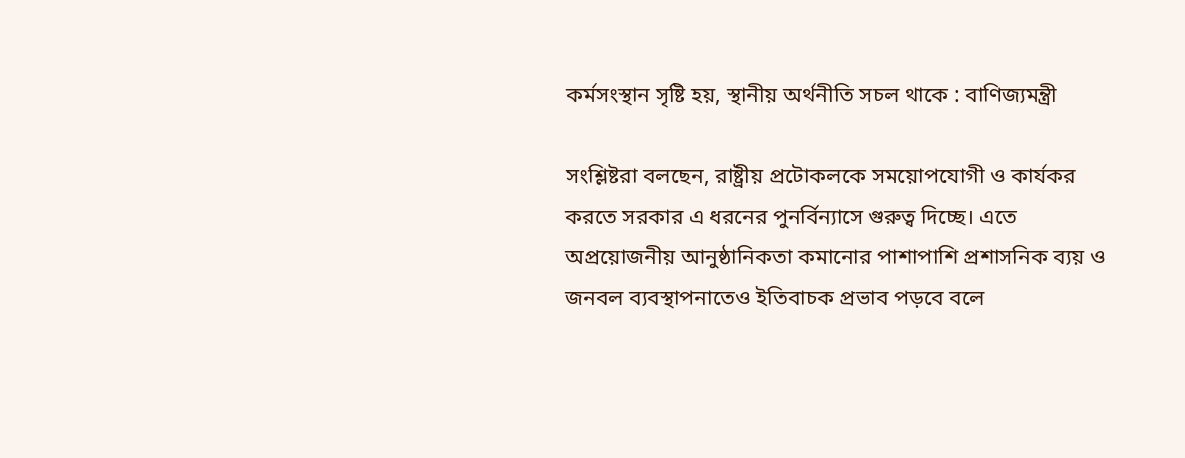কর্মসংস্থান সৃষ্টি হয়, স্থানীয় অর্থনীতি সচল থাকে : বাণিজ্যমন্ত্রী

সংশ্লিষ্টরা বলছেন, রাষ্ট্রীয় প্রটোকলকে সময়োপযোগী ও কার্যকর করতে সরকার এ ধরনের পুনর্বিন্যাসে গুরুত্ব দিচ্ছে। এতে অপ্রয়োজনীয় আনুষ্ঠানিকতা কমানোর পাশাপাশি প্রশাসনিক ব্যয় ও জনবল ব্যবস্থাপনাতেও ইতিবাচক প্রভাব পড়বে বলে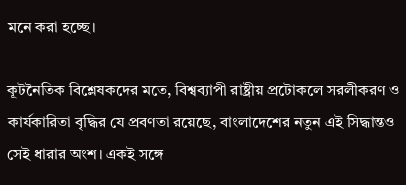মনে করা হচ্ছে।

কূটনৈতিক বিশ্লেষকদের মতে, বিশ্বব্যাপী রাষ্ট্রীয় প্রটোকলে সরলীকরণ ও কার্যকারিতা বৃদ্ধির যে প্রবণতা রয়েছে, বাংলাদেশের নতুন এই সিদ্ধান্তও সেই ধারার অংশ। একই সঙ্গে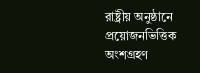রাষ্ট্রীয় অনুষ্ঠানে প্রয়োজনভিত্তিক অংশগ্রহণ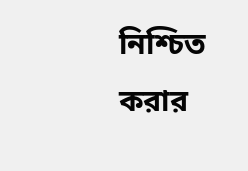নিশ্চিত করার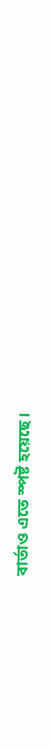বার্তাও এতে স্পষ্ট হয়েছে।